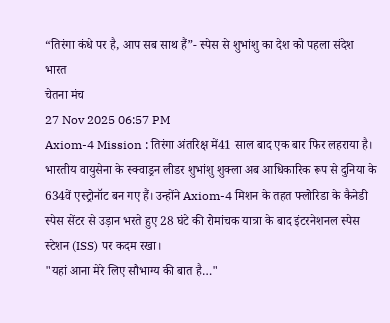“तिरंगा कंधे पर है, आप सब साथ हैं”- स्पेस से शुभांशु का देश को पहला संदेश
भारत
चेतना मंच
27 Nov 2025 06:57 PM
Axiom-4 Mission : तिरंगा अंतरिक्ष में41 साल बाद एक बार फिर लहराया है। भारतीय वायुसेना के स्क्वाड्रन लीडर शुभांशु शुक्ला अब आधिकारिक रूप से दुनिया के 634वें एस्ट्रोनॉट बन गए हैं। उन्होंने Axiom-4 मिशन के तहत फ्लोरिडा के कैनेडी स्पेस सेंटर से उड़ान भरते हुए 28 घंटे की रोमांचक यात्रा के बाद इंटरनेशनल स्पेस स्टेशन (ISS) पर कदम रखा।
"यहां आना मेरे लिए सौभाग्य की बात है…"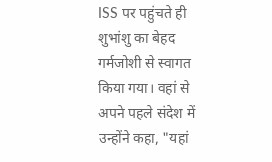ISS पर पहुंचते ही शुभांशु का बेहद गर्मजोशी से स्वागत किया गया। वहां से अपने पहले संदेश में उन्होंने कहा, "यहां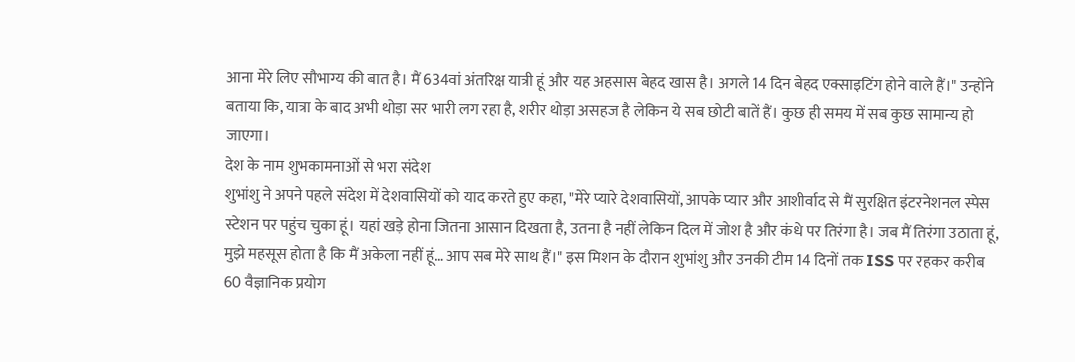आना मेरे लिए सौभाग्य की बात है। मैं 634वां अंतरिक्ष यात्री हूं और यह अहसास बेहद खास है। अगले 14 दिन बेहद एक्साइटिंग होने वाले हैं।" उन्होंने बताया कि, यात्रा के बाद अभी थोड़ा सर भारी लग रहा है, शरीर थोड़ा असहज है लेकिन ये सब छोटी बातें हैं। कुछ ही समय में सब कुछ सामान्य हो जाएगा।
देश के नाम शुभकामनाओं से भरा संदेश
शुभांशु ने अपने पहले संदेश में देशवासियों को याद करते हुए कहा, "मेरे प्यारे देशवासियों, आपके प्यार और आशीर्वाद से मैं सुरक्षित इंटरनेशनल स्पेस स्टेशन पर पहुंच चुका हूं। यहां खड़े होना जितना आसान दिखता है, उतना है नहीं लेकिन दिल में जोश है और कंधे पर तिरंगा है। जब मैं तिरंगा उठाता हूं, मुझे महसूस होता है कि मैं अकेला नहीं हूं… आप सब मेरे साथ हैं।" इस मिशन के दौरान शुभांशु और उनकी टीम 14 दिनों तक ISS पर रहकर करीब 60 वैज्ञानिक प्रयोग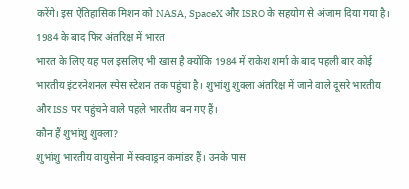करेंगे। इस ऐतिहासिक मिशन को NASA, SpaceX और ISRO के सहयोग से अंजाम दिया गया है।
1984 के बाद फिर अंतरिक्ष में भारत
भारत के लिए यह पल इसलिए भी खास है क्योंकि 1984 में राकेश शर्मा के बाद पहली बार कोई भारतीय इंटरनेशनल स्पेस स्टेशन तक पहुंचा है। शुभांशु शुक्ला अंतरिक्ष में जाने वाले दूसरे भारतीय और ISS पर पहुंचने वाले पहले भारतीय बन गए हैं।
कौन हैं शुभांशु शुक्ला?
शुभांशु भारतीय वायुसेना में स्क्वाड्रन कमांडर हैं। उनके पास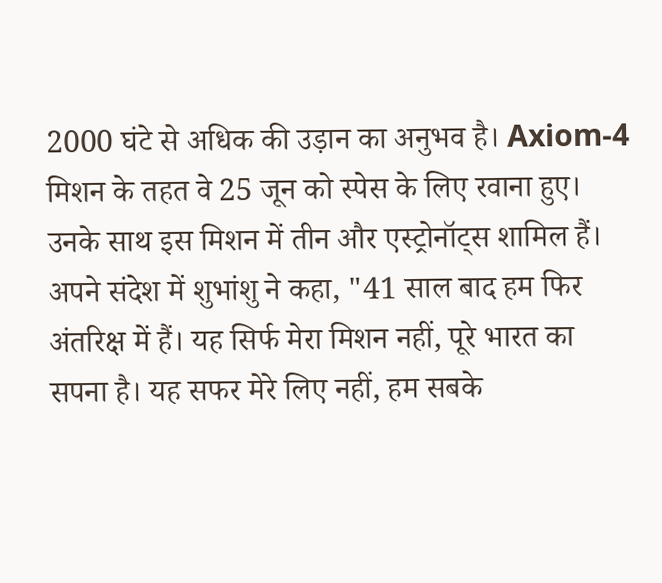2000 घंटे से अधिक की उड़ान का अनुभव है। Axiom-4 मिशन के तहत वे 25 जून को स्पेस के लिए रवाना हुए। उनके साथ इस मिशन में तीन और एस्ट्रोनॉट्स शामिल हैं। अपने संदेश में शुभांशु ने कहा, "41 साल बाद हम फिर अंतरिक्ष में हैं। यह सिर्फ मेरा मिशन नहीं, पूरे भारत का सपना है। यह सफर मेरे लिए नहीं, हम सबके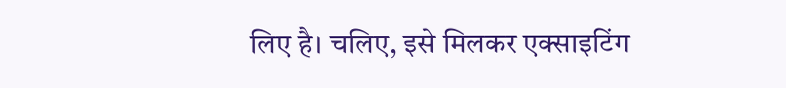लिए है। चलिए, इसे मिलकर एक्साइटिंग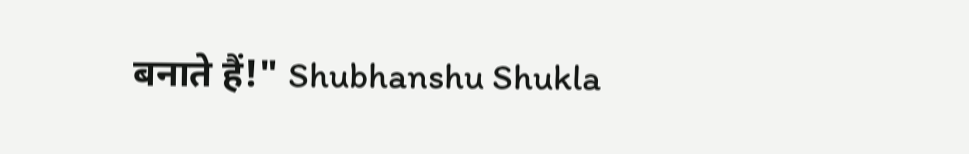बनाते हैं!" Shubhanshu Shukla